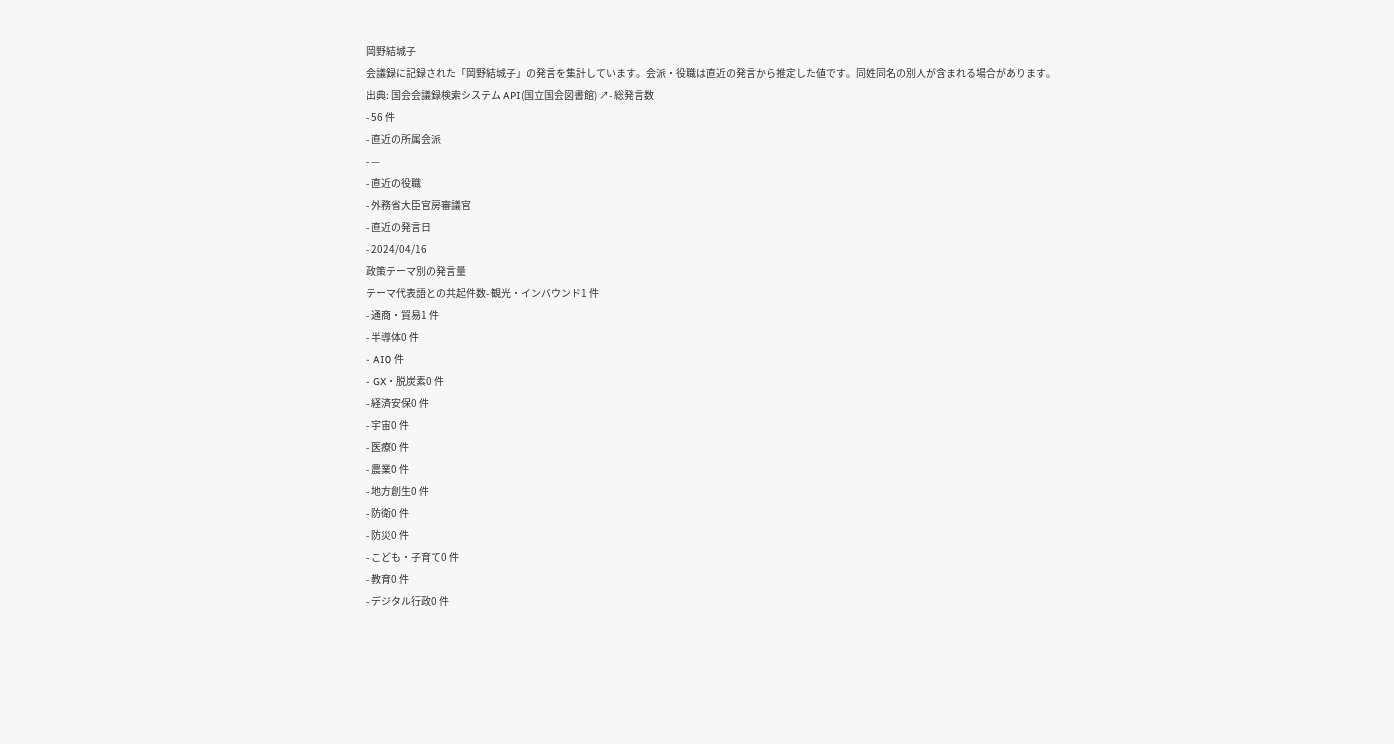岡野結城子
会議録に記録された「岡野結城子」の発言を集計しています。会派・役職は直近の発言から推定した値です。同姓同名の別人が含まれる場合があります。
出典: 国会会議録検索システム API(国立国会図書館) ↗- 総発言数
- 56 件
- 直近の所属会派
- —
- 直近の役職
- 外務省大臣官房審議官
- 直近の発言日
- 2024/04/16
政策テーマ別の発言量
テーマ代表語との共起件数- 観光・インバウンド1 件
- 通商・貿易1 件
- 半導体0 件
- AI0 件
- GX・脱炭素0 件
- 経済安保0 件
- 宇宙0 件
- 医療0 件
- 農業0 件
- 地方創生0 件
- 防衛0 件
- 防災0 件
- こども・子育て0 件
- 教育0 件
- デジタル行政0 件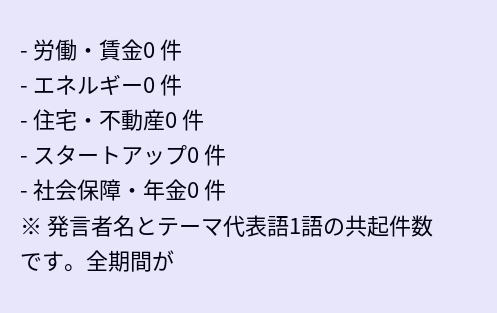- 労働・賃金0 件
- エネルギー0 件
- 住宅・不動産0 件
- スタートアップ0 件
- 社会保障・年金0 件
※ 発言者名とテーマ代表語1語の共起件数です。全期間が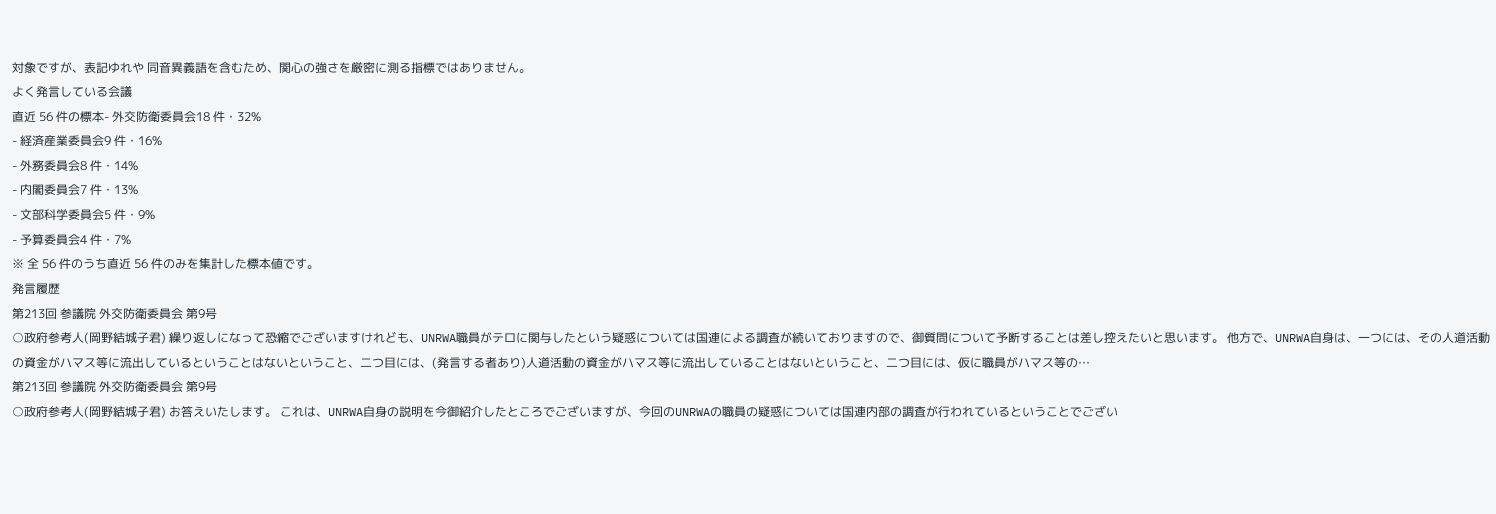対象ですが、表記ゆれや 同音異義語を含むため、関心の強さを厳密に測る指標ではありません。
よく発言している会議
直近 56 件の標本- 外交防衛委員会18 件・32%
- 経済産業委員会9 件・16%
- 外務委員会8 件・14%
- 内閣委員会7 件・13%
- 文部科学委員会5 件・9%
- 予算委員会4 件・7%
※ 全 56 件のうち直近 56 件のみを集計した標本値です。
発言履歴
第213回 参議院 外交防衛委員会 第9号
○政府参考人(岡野結城子君) 繰り返しになって恐縮でございますけれども、UNRWA職員がテロに関与したという疑惑については国連による調査が続いておりますので、御質問について予断することは差し控えたいと思います。 他方で、UNRWA自身は、一つには、その人道活動の資金がハマス等に流出しているということはないということ、二つ目には、(発言する者あり)人道活動の資金がハマス等に流出していることはないということ、二つ目には、仮に職員がハマス等の…
第213回 参議院 外交防衛委員会 第9号
○政府参考人(岡野結城子君) お答えいたします。 これは、UNRWA自身の説明を今御紹介したところでございますが、今回のUNRWAの職員の疑惑については国連内部の調査が行われているということでござい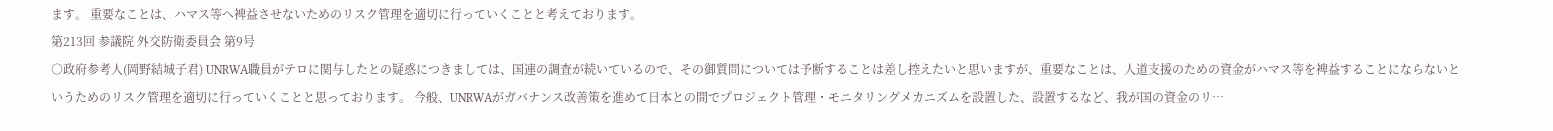ます。 重要なことは、ハマス等へ裨益させないためのリスク管理を適切に行っていくことと考えております。
第213回 参議院 外交防衛委員会 第9号
○政府参考人(岡野結城子君) UNRWA職員がテロに関与したとの疑惑につきましては、国連の調査が続いているので、その御質問については予断することは差し控えたいと思いますが、重要なことは、人道支援のための資金がハマス等を裨益することにならないというためのリスク管理を適切に行っていくことと思っております。 今般、UNRWAがガバナンス改善策を進めて日本との間でプロジェクト管理・モニタリングメカニズムを設置した、設置するなど、我が国の資金のリ…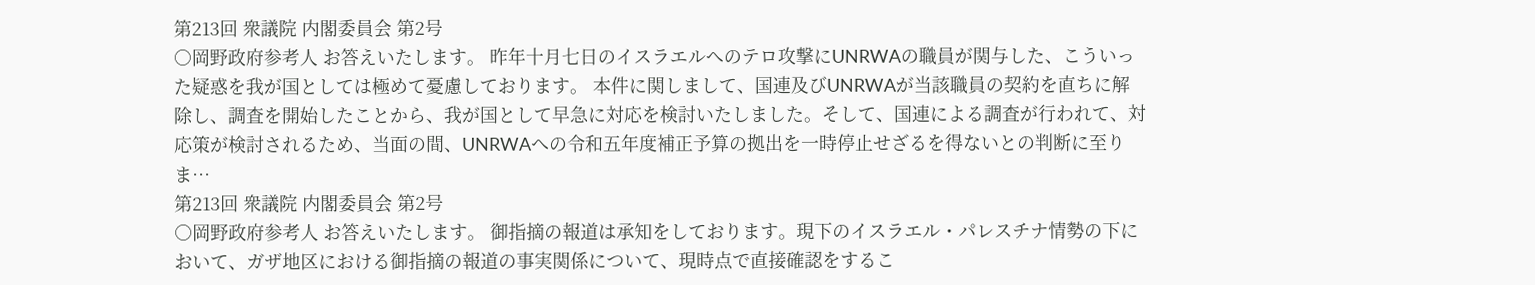第213回 衆議院 内閣委員会 第2号
○岡野政府参考人 お答えいたします。 昨年十月七日のイスラエルへのテロ攻撃にUNRWAの職員が関与した、こういった疑惑を我が国としては極めて憂慮しております。 本件に関しまして、国連及びUNRWAが当該職員の契約を直ちに解除し、調査を開始したことから、我が国として早急に対応を検討いたしました。そして、国連による調査が行われて、対応策が検討されるため、当面の間、UNRWAへの令和五年度補正予算の拠出を一時停止せざるを得ないとの判断に至りま…
第213回 衆議院 内閣委員会 第2号
○岡野政府参考人 お答えいたします。 御指摘の報道は承知をしております。現下のイスラエル・パレスチナ情勢の下において、ガザ地区における御指摘の報道の事実関係について、現時点で直接確認をするこ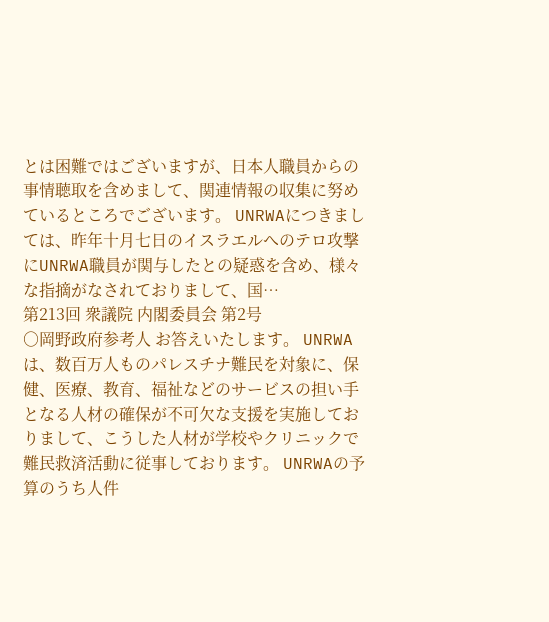とは困難ではございますが、日本人職員からの事情聴取を含めまして、関連情報の収集に努めているところでございます。 UNRWAにつきましては、昨年十月七日のイスラエルへのテロ攻撃にUNRWA職員が関与したとの疑惑を含め、様々な指摘がなされておりまして、国…
第213回 衆議院 内閣委員会 第2号
○岡野政府参考人 お答えいたします。 UNRWAは、数百万人ものパレスチナ難民を対象に、保健、医療、教育、福祉などのサービスの担い手となる人材の確保が不可欠な支援を実施しておりまして、こうした人材が学校やクリニックで難民救済活動に従事しております。 UNRWAの予算のうち人件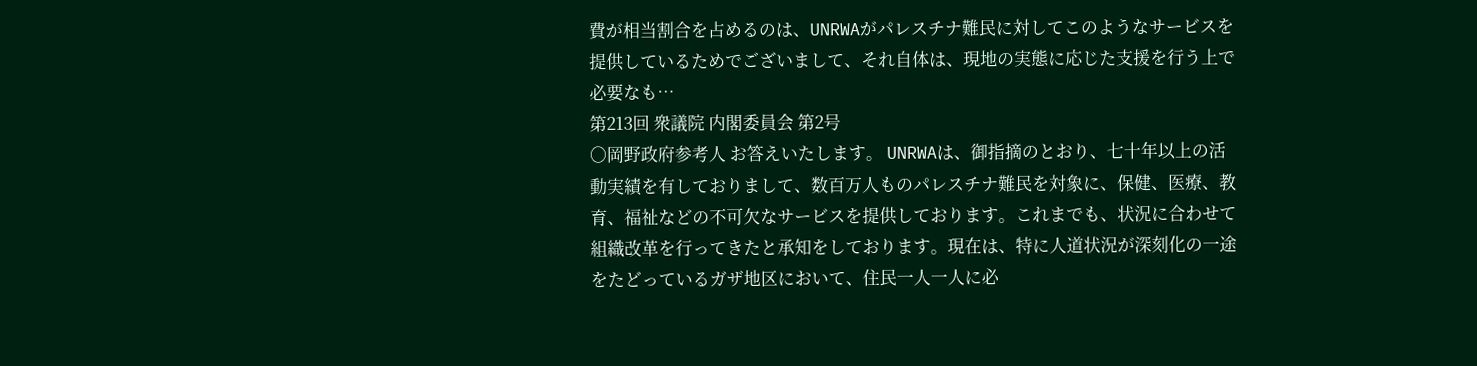費が相当割合を占めるのは、UNRWAがパレスチナ難民に対してこのようなサービスを提供しているためでございまして、それ自体は、現地の実態に応じた支援を行う上で必要なも…
第213回 衆議院 内閣委員会 第2号
○岡野政府参考人 お答えいたします。 UNRWAは、御指摘のとおり、七十年以上の活動実績を有しておりまして、数百万人ものパレスチナ難民を対象に、保健、医療、教育、福祉などの不可欠なサービスを提供しております。これまでも、状況に合わせて組織改革を行ってきたと承知をしております。現在は、特に人道状況が深刻化の一途をたどっているガザ地区において、住民一人一人に必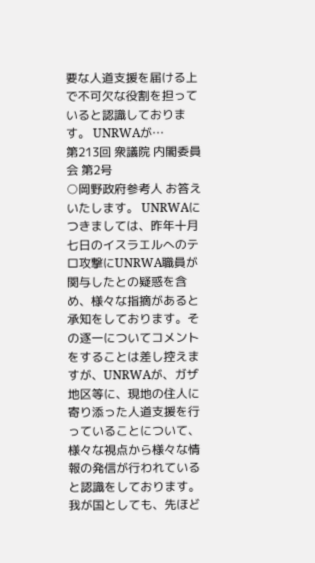要な人道支援を届ける上で不可欠な役割を担っていると認識しております。 UNRWAが…
第213回 衆議院 内閣委員会 第2号
○岡野政府参考人 お答えいたします。 UNRWAにつきましては、昨年十月七日のイスラエルへのテロ攻撃にUNRWA職員が関与したとの疑惑を含め、様々な指摘があると承知をしております。その逐一についてコメントをすることは差し控えますが、UNRWAが、ガザ地区等に、現地の住人に寄り添った人道支援を行っていることについて、様々な視点から様々な情報の発信が行われていると認識をしております。 我が国としても、先ほど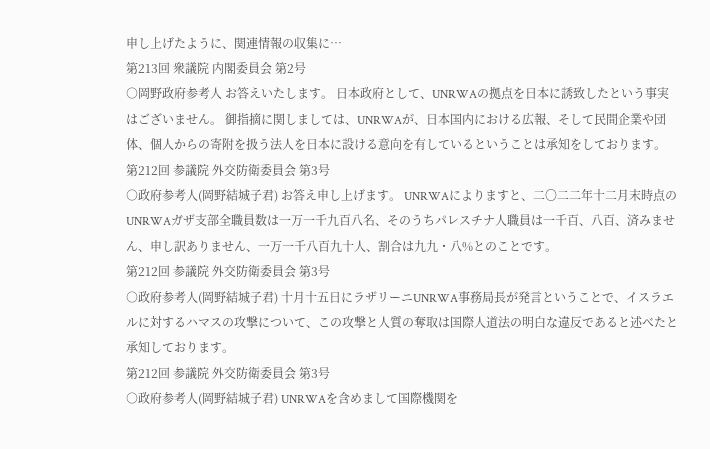申し上げたように、関連情報の収集に…
第213回 衆議院 内閣委員会 第2号
○岡野政府参考人 お答えいたします。 日本政府として、UNRWAの拠点を日本に誘致したという事実はございません。 御指摘に関しましては、UNRWAが、日本国内における広報、そして民間企業や団体、個人からの寄附を扱う法人を日本に設ける意向を有しているということは承知をしております。
第212回 参議院 外交防衛委員会 第3号
○政府参考人(岡野結城子君) お答え申し上げます。 UNRWAによりますと、二〇二二年十二月末時点のUNRWAガザ支部全職員数は一万一千九百八名、そのうちパレスチナ人職員は一千百、八百、済みません、申し訳ありません、一万一千八百九十人、割合は九九・八%とのことです。
第212回 参議院 外交防衛委員会 第3号
○政府参考人(岡野結城子君) 十月十五日にラザリーニUNRWA事務局長が発言ということで、イスラエルに対するハマスの攻撃について、この攻撃と人質の奪取は国際人道法の明白な違反であると述べたと承知しております。
第212回 参議院 外交防衛委員会 第3号
○政府参考人(岡野結城子君) UNRWAを含めまして国際機関を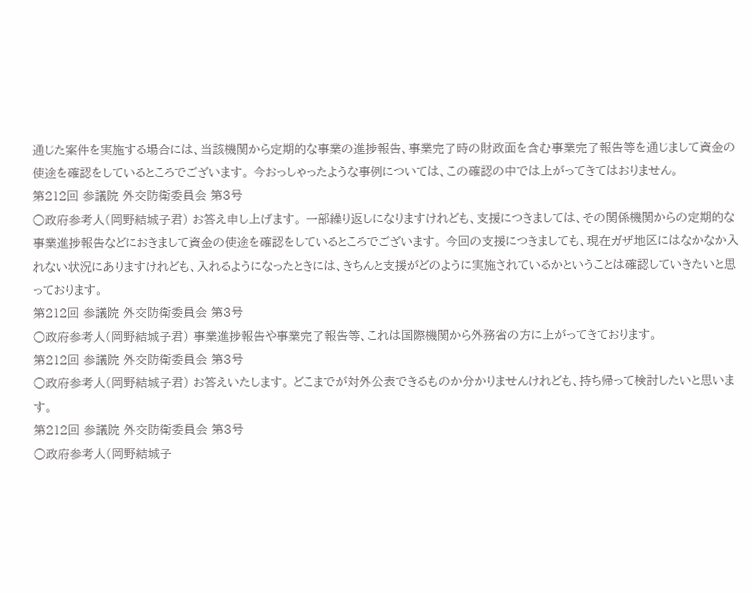通じた案件を実施する場合には、当該機関から定期的な事業の進捗報告、事業完了時の財政面を含む事業完了報告等を通じまして資金の使途を確認をしているところでございます。 今おっしゃったような事例については、この確認の中では上がってきてはおりません。
第212回 参議院 外交防衛委員会 第3号
○政府参考人(岡野結城子君) お答え申し上げます。 一部繰り返しになりますけれども、支援につきましては、その関係機関からの定期的な事業進捗報告などにおきまして資金の使途を確認をしているところでございます。 今回の支援につきましても、現在ガザ地区にはなかなか入れない状況にありますけれども、入れるようになったときには、きちんと支援がどのように実施されているかということは確認していきたいと思っております。
第212回 参議院 外交防衛委員会 第3号
○政府参考人(岡野結城子君) 事業進捗報告や事業完了報告等、これは国際機関から外務省の方に上がってきております。
第212回 参議院 外交防衛委員会 第3号
○政府参考人(岡野結城子君) お答えいたします。 どこまでが対外公表できるものか分かりませんけれども、持ち帰って検討したいと思います。
第212回 参議院 外交防衛委員会 第3号
○政府参考人(岡野結城子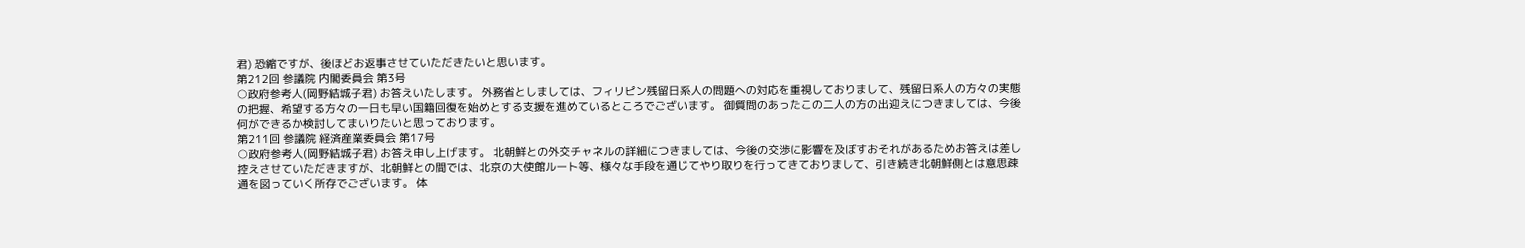君) 恐縮ですが、後ほどお返事させていただきたいと思います。
第212回 参議院 内閣委員会 第3号
○政府参考人(岡野結城子君) お答えいたします。 外務省としましては、フィリピン残留日系人の問題への対応を重視しておりまして、残留日系人の方々の実態の把握、希望する方々の一日も早い国籍回復を始めとする支援を進めているところでございます。 御質問のあったこの二人の方の出迎えにつきましては、今後何ができるか検討してまいりたいと思っております。
第211回 参議院 経済産業委員会 第17号
○政府参考人(岡野結城子君) お答え申し上げます。 北朝鮮との外交チャネルの詳細につきましては、今後の交渉に影響を及ぼすおそれがあるためお答えは差し控えさせていただきますが、北朝鮮との間では、北京の大使館ルート等、様々な手段を通じてやり取りを行ってきておりまして、引き続き北朝鮮側とは意思疎通を図っていく所存でございます。 体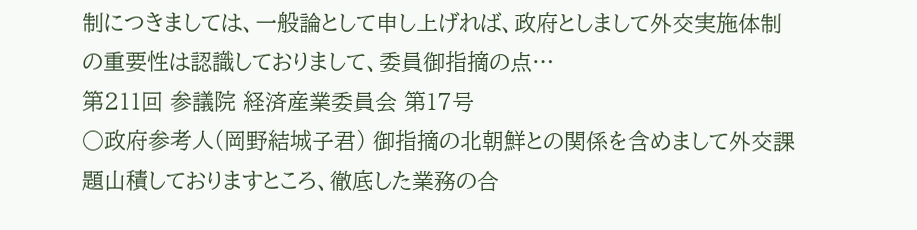制につきましては、一般論として申し上げれば、政府としまして外交実施体制の重要性は認識しておりまして、委員御指摘の点…
第211回 参議院 経済産業委員会 第17号
○政府参考人(岡野結城子君) 御指摘の北朝鮮との関係を含めまして外交課題山積しておりますところ、徹底した業務の合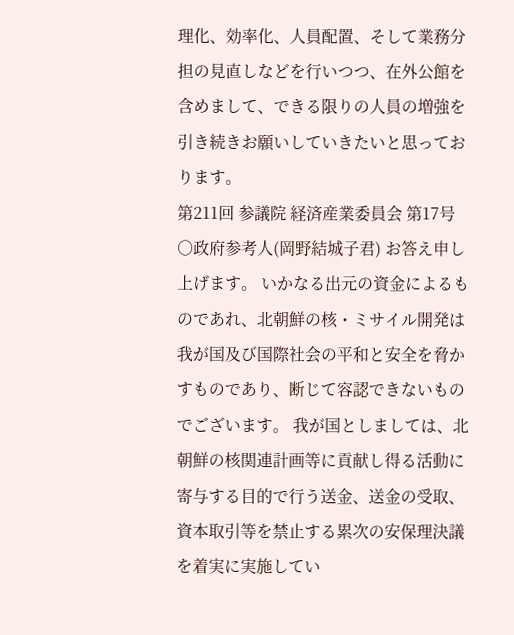理化、効率化、人員配置、そして業務分担の見直しなどを行いつつ、在外公館を含めまして、できる限りの人員の増強を引き続きお願いしていきたいと思っております。
第211回 参議院 経済産業委員会 第17号
○政府参考人(岡野結城子君) お答え申し上げます。 いかなる出元の資金によるものであれ、北朝鮮の核・ミサイル開発は我が国及び国際社会の平和と安全を脅かすものであり、断じて容認できないものでございます。 我が国としましては、北朝鮮の核関連計画等に貢献し得る活動に寄与する目的で行う送金、送金の受取、資本取引等を禁止する累次の安保理決議を着実に実施してい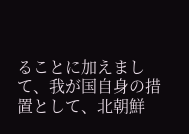ることに加えまして、我が国自身の措置として、北朝鮮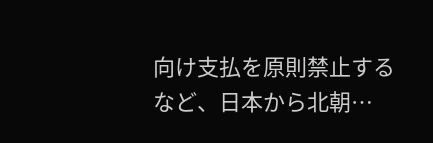向け支払を原則禁止するなど、日本から北朝…